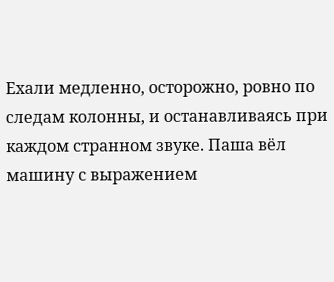Ехали медленно, осторожно, ровно по следам колонны, и останавливаясь при каждом странном звуке. Паша вёл машину с выражением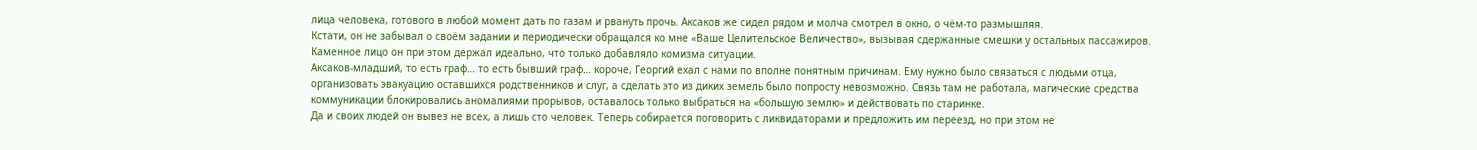лица человека, готового в любой момент дать по газам и рвануть прочь. Аксаков же сидел рядом и молча смотрел в окно, о чём-то размышляя.
Кстати, он не забывал о своём задании и периодически обращался ко мне «Ваше Целительское Величество», вызывая сдержанные смешки у остальных пассажиров. Каменное лицо он при этом держал идеально, что только добавляло комизма ситуации.
Аксаков-младший, то есть граф… то есть бывший граф… короче, Георгий ехал с нами по вполне понятным причинам. Ему нужно было связаться с людьми отца, организовать эвакуацию оставшихся родственников и слуг, а сделать это из диких земель было попросту невозможно. Связь там не работала, магические средства коммуникации блокировались аномалиями прорывов, оставалось только выбраться на «большую землю» и действовать по старинке.
Да и своих людей он вывез не всех, а лишь сто человек. Теперь собирается поговорить с ликвидаторами и предложить им переезд, но при этом не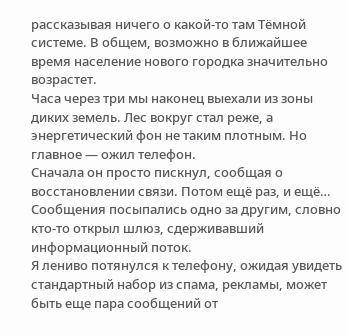рассказывая ничего о какой-то там Тёмной системе. В общем, возможно в ближайшее время население нового городка значительно возрастет.
Часа через три мы наконец выехали из зоны диких земель. Лес вокруг стал реже, а энергетический фон не таким плотным. Но главное — ожил телефон.
Сначала он просто пискнул, сообщая о восстановлении связи. Потом ещё раз, и ещё… Сообщения посыпались одно за другим, словно кто-то открыл шлюз, сдерживавший информационный поток.
Я лениво потянулся к телефону, ожидая увидеть стандартный набор из спама, рекламы, может быть еще пара сообщений от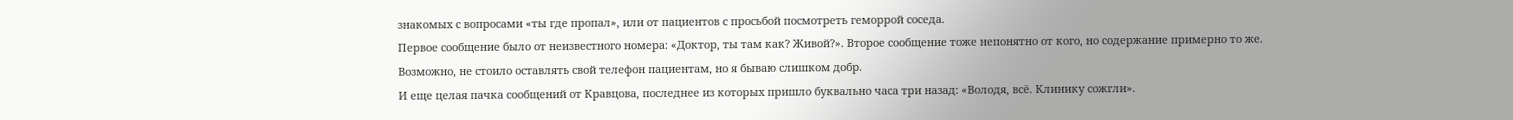знакомых с вопросами «ты где пропал», или от пациентов с просьбой посмотреть геморрой соседа.
Первое сообщение было от неизвестного номера: «Доктор, ты там как? Живой?». Второе сообщение тоже непонятно от кого, но содержание примерно то же. Возможно, не стоило оставлять свой телефон пациентам, но я бываю слишком добр.
И еще целая пачка сообщений от Кравцова, последнее из которых пришло буквально часа три назад: «Володя, всё. Клинику сожгли».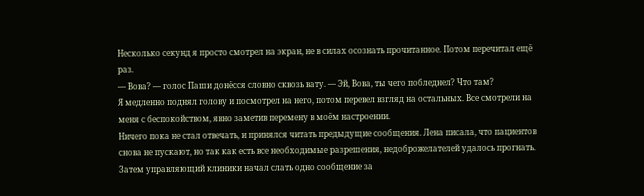Несколько секунд я просто смотрел на экран, не в силах осознать прочитанное. Потом перечитал ещё раз.
— Вова? — голос Паши донёсся словно сквозь вату. — Эй, Вова, ты чего побледнел? Что там?
Я медленно поднял голову и посмотрел на него, потом перевел взгляд на остальных. Все смотрели на меня с беспокойством, явно заметив перемену в моём настроении.
Ничего пока не стал отвечать, и принялся читать предыдущие сообщения. Лена писала, что пациентов снова не пускают, но так как есть все необходимые разрешения, недоброжелателей удалось прогнать. Затем управляющий клиники начал слать одно сообщение за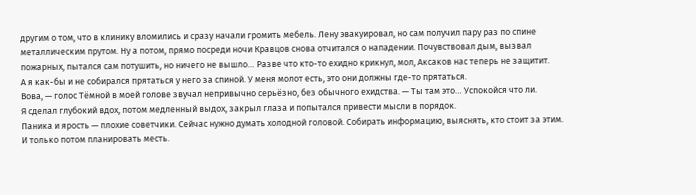другим о том, что в клинику вломились и сразу начали громить мебель. Лену эвакуировал, но сам получил пару раз по спине металлическим прутом. Ну а потом, прямо посреди ночи Кравцов снова отчитался о нападении. Почувствовал дым, вызвал пожарных, пытался сам потушить, но ничего не вышло… Разве что кто-то ехидно крикнул, мол, Аксаков нас теперь не защитит.
А я как-бы и не собирался прятаться у него за спиной. У меня молот есть, это они должны где-то прятаться.
Вова, — голос Тёмной в моей голове звучал непривычно серьёзно, без обычного ехидства. — Ты там это… Успокойся что ли.
Я сделал глубокий вдох, потом медленный выдох, закрыл глаза и попытался привести мысли в порядок.
Паника и ярость — плохие советчики. Сейчас нужно думать холодной головой. Собирать информацию, выяснять, кто стоит за этим. И только потом планировать месть.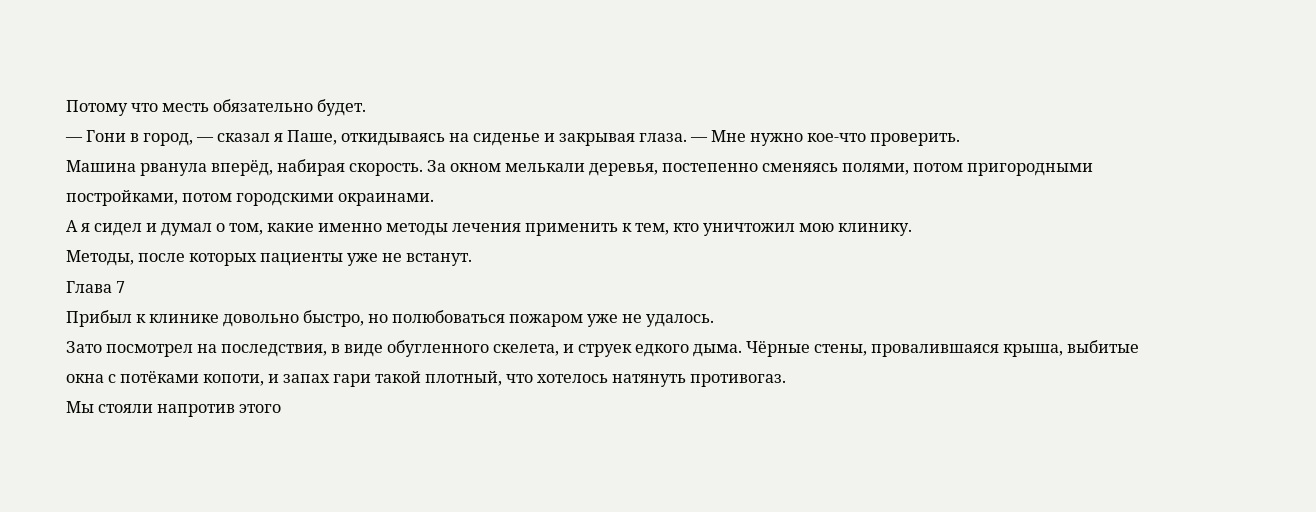Потому что месть обязательно будет.
— Гони в город, — сказал я Паше, откидываясь на сиденье и закрывая глаза. — Мне нужно кое-что проверить.
Машина рванула вперёд, набирая скорость. За окном мелькали деревья, постепенно сменяясь полями, потом пригородными постройками, потом городскими окраинами.
А я сидел и думал о том, какие именно методы лечения применить к тем, кто уничтожил мою клинику.
Методы, после которых пациенты уже не встанут.
Глава 7
Прибыл к клинике довольно быстро, но полюбоваться пожаром уже не удалось.
Зато посмотрел на последствия, в виде обугленного скелета, и струек едкого дыма. Чёрные стены, провалившаяся крыша, выбитые окна с потёками копоти, и запах гари такой плотный, что хотелось натянуть противогаз.
Мы стояли напротив этого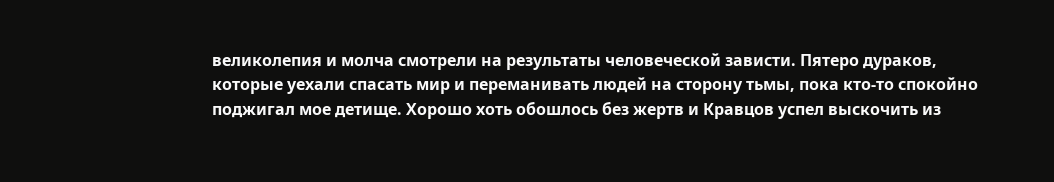великолепия и молча смотрели на результаты человеческой зависти. Пятеро дураков, которые уехали спасать мир и переманивать людей на сторону тьмы, пока кто-то спокойно поджигал мое детище. Хорошо хоть обошлось без жертв и Кравцов успел выскочить из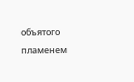объятого пламенем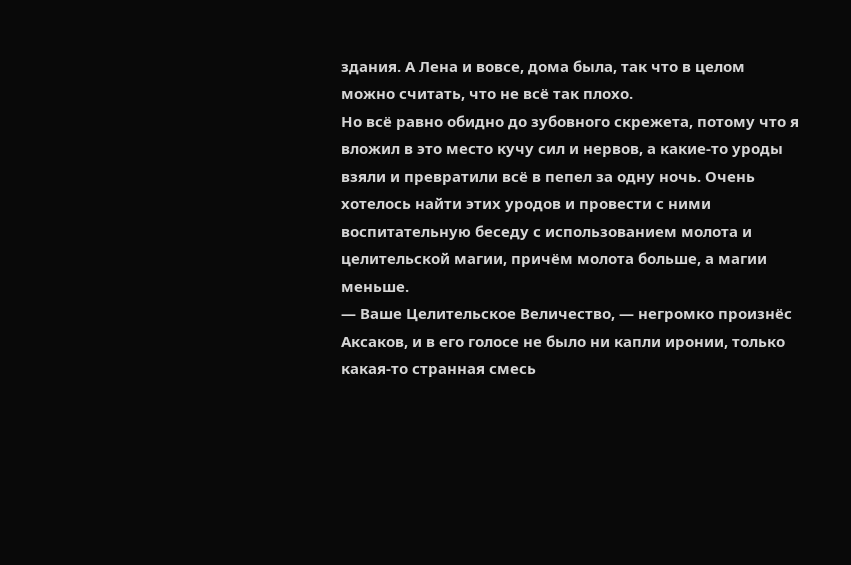здания. А Лена и вовсе, дома была, так что в целом можно считать, что не всё так плохо.
Но всё равно обидно до зубовного скрежета, потому что я вложил в это место кучу сил и нервов, а какие-то уроды взяли и превратили всё в пепел за одну ночь. Очень хотелось найти этих уродов и провести с ними воспитательную беседу с использованием молота и целительской магии, причём молота больше, а магии меньше.
— Ваше Целительское Величество, — негромко произнёс Аксаков, и в его голосе не было ни капли иронии, только какая-то странная смесь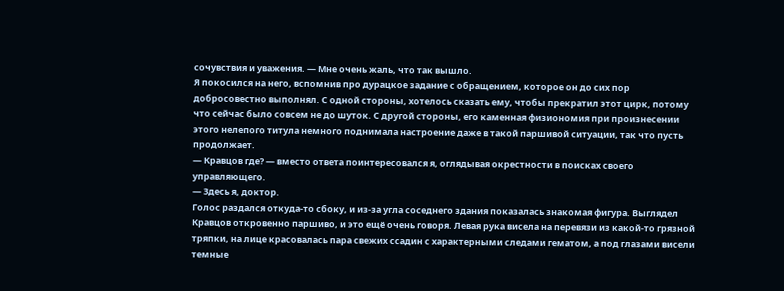сочувствия и уважения. — Мне очень жаль, что так вышло.
Я покосился на него, вспомнив про дурацкое задание с обращением, которое он до сих пор добросовестно выполнял. С одной стороны, хотелось сказать ему, чтобы прекратил этот цирк, потому что сейчас было совсем не до шуток. С другой стороны, его каменная физиономия при произнесении этого нелепого титула немного поднимала настроение даже в такой паршивой ситуации, так что пусть продолжает.
— Кравцов где? — вместо ответа поинтересовался я, оглядывая окрестности в поисках своего управляющего.
— Здесь я, доктор.
Голос раздался откуда-то сбоку, и из-за угла соседнего здания показалась знакомая фигура. Выглядел Кравцов откровенно паршиво, и это ещё очень говоря. Левая рука висела на перевязи из какой-то грязной тряпки, на лице красовалась пара свежих ссадин с характерными следами гематом, а под глазами висели темные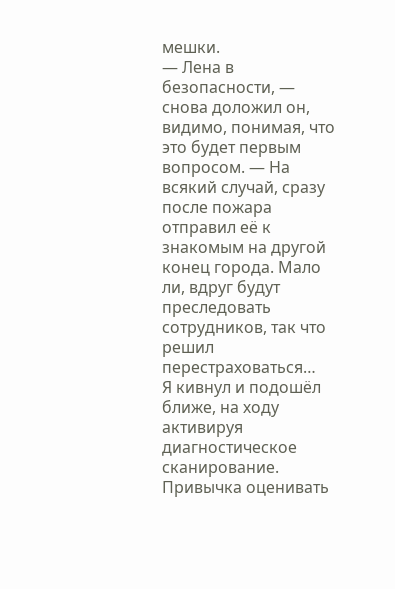мешки.
— Лена в безопасности, — снова доложил он, видимо, понимая, что это будет первым вопросом. — На всякий случай, сразу после пожара отправил её к знакомым на другой конец города. Мало ли, вдруг будут преследовать сотрудников, так что решил перестраховаться…
Я кивнул и подошёл ближе, на ходу активируя диагностическое сканирование. Привычка оценивать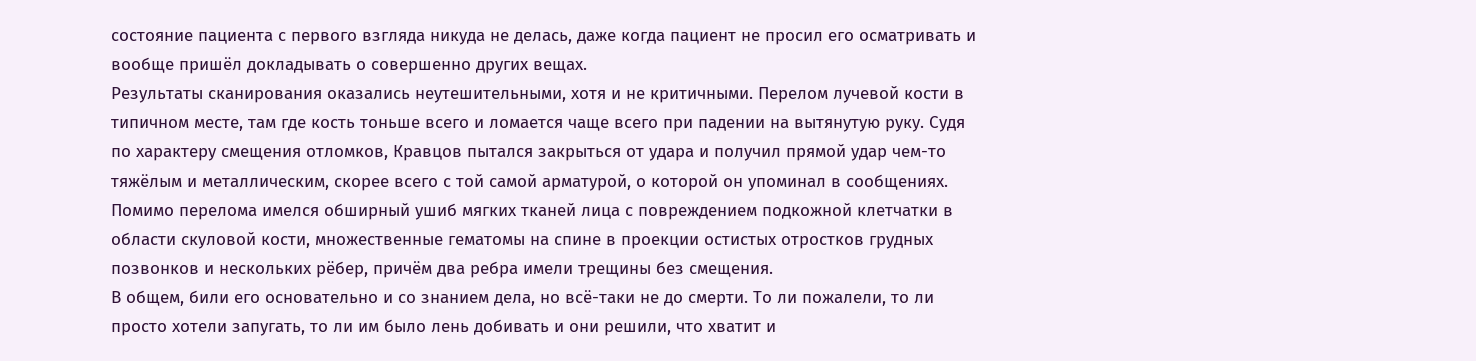состояние пациента с первого взгляда никуда не делась, даже когда пациент не просил его осматривать и вообще пришёл докладывать о совершенно других вещах.
Результаты сканирования оказались неутешительными, хотя и не критичными. Перелом лучевой кости в типичном месте, там где кость тоньше всего и ломается чаще всего при падении на вытянутую руку. Судя по характеру смещения отломков, Кравцов пытался закрыться от удара и получил прямой удар чем-то тяжёлым и металлическим, скорее всего с той самой арматурой, о которой он упоминал в сообщениях.
Помимо перелома имелся обширный ушиб мягких тканей лица с повреждением подкожной клетчатки в области скуловой кости, множественные гематомы на спине в проекции остистых отростков грудных позвонков и нескольких рёбер, причём два ребра имели трещины без смещения.
В общем, били его основательно и со знанием дела, но всё-таки не до смерти. То ли пожалели, то ли просто хотели запугать, то ли им было лень добивать и они решили, что хватит и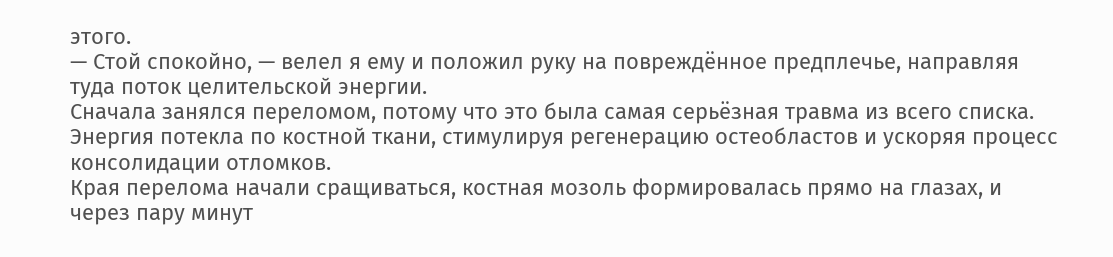этого.
— Стой спокойно, — велел я ему и положил руку на повреждённое предплечье, направляя туда поток целительской энергии.
Сначала занялся переломом, потому что это была самая серьёзная травма из всего списка. Энергия потекла по костной ткани, стимулируя регенерацию остеобластов и ускоряя процесс консолидации отломков.
Края перелома начали сращиваться, костная мозоль формировалась прямо на глазах, и через пару минут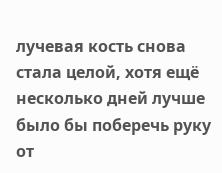лучевая кость снова стала целой, хотя ещё несколько дней лучше было бы поберечь руку от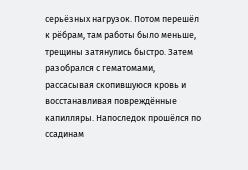серьёзных нагрузок. Потом перешёл к рёбрам, там работы было меньше, трещины затянулись быстро. Затем разобрался с гематомами, рассасывая скопившуюся кровь и восстанавливая повреждённые капилляры. Напоследок прошёлся по ссадинам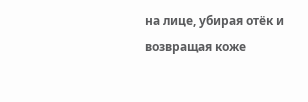на лице, убирая отёк и возвращая коже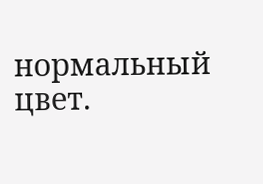нормальный цвет.